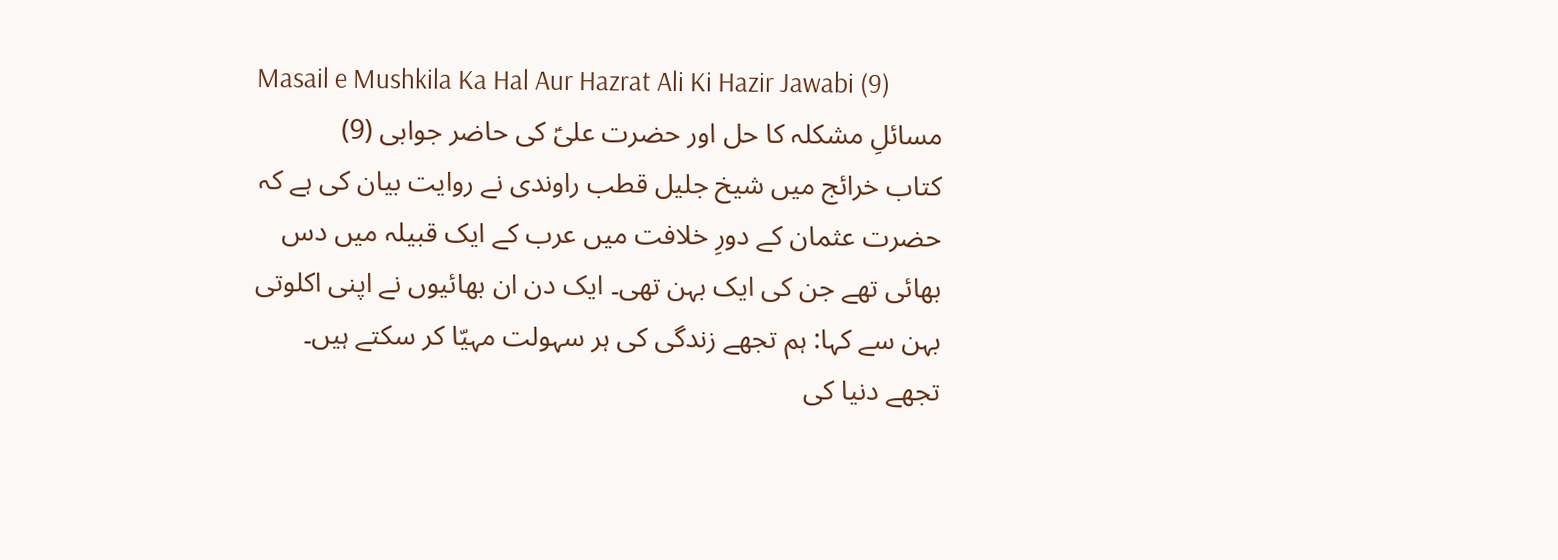Masail e Mushkila Ka Hal Aur Hazrat Ali Ki Hazir Jawabi (9)
مسائلِ مشکلہ کا حل اور حضرت علیؑ کی حاضر جوابی (9)
کتاب خرائج میں شیخ جلیل قطب راوندی نے روایت بیان کی ہے کہ حضرت عثمان کے دورِ خلافت میں عرب کے ایک قبیلہ میں دس بھائی تھے جن کی ایک بہن تھی۔ ایک دن ان بھائیوں نے اپنی اکلوتی بہن سے کہا: ہم تجھے زندگی کی ہر سہولت مہیّا کر سکتے ہیں۔ تجھے دنیا کی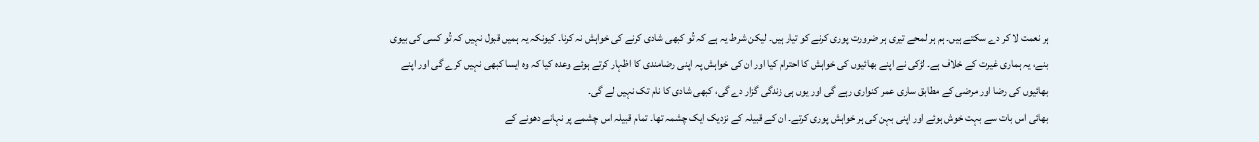ہر نعمت لا کر دے سکتے ہیں۔ ہم ہر لمحے تیری ہر ضرورت پوری کرنے کو تیار ہیں۔ لیکن شرط یہ ہے کہ تُو کبھی شادی کرنے کی خواہش نہ کرنا۔ کیونکہ یہ ہمیں قبول نہیں کہ تُو کسی کی بیوی بنے، یہ ہماری غیرت کے خلاف ہے۔ لڑکی نے اپنے بھائیوں کی خواہش کا احترام کیا اور ان کی خواہش پہ اپنی رضامندی کا اظہار کرتے ہوئے وعدہ کیا کہ وہ ایسا کبھی نہیں کرے گی اور اپنے بھائیوں کی رضا اور مرضی کے مطابق ساری عمر کنواری رہے گی اور یوں ہی زندگی گزار دے گی، کبھی شادی کا نام تک نہیں لے گی۔
بھائی اس بات سے بہت خوش ہوئے اور اپنی بہن کی ہر خواہش پوری کرتے۔ ان کے قبیلہ کے نزدیک ایک چشمہ تھا۔ تمام قبیلہ اس چشمے پر نہانے دھونے کے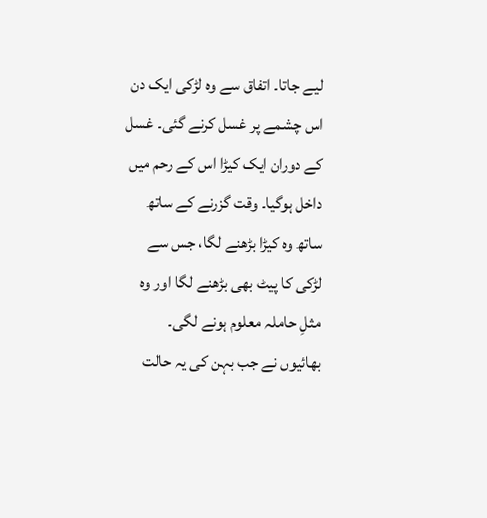لیے جاتا۔ اتفاق سے وہ لڑکی ایک دن اس چشمے پر غسل کرنے گئی۔ غسل کے دوران ایک کیڑا اس کے رحم میں داخل ہوگیا۔ وقت گزرنے کے ساتھ ساتھ وہ کیڑا بڑھنے لگا، جس سے لڑکی کا پیٹ بھی بڑھنے لگا اور وہ مثلِ حاملہ معلوم ہونے لگی۔
بھائیوں نے جب بہن کی یہ حالت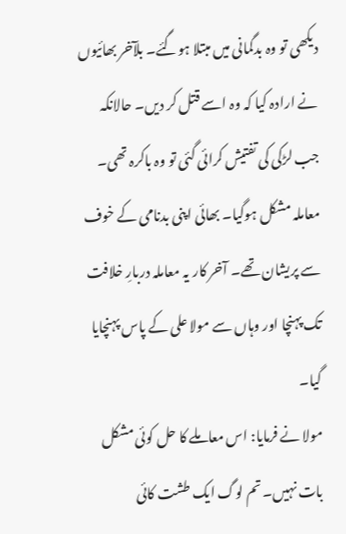دیکھی تو وہ بدگمانی میں مبتلا ہوگئے۔ بلآخر بھائیوں نے ارادہ کیا کہ وہ اسے قتل کر دیں۔ حالانکہ جب لڑکی کی تفتیش کرائی گئی تو وہ باکرہ تھی۔ معاملہ مشکل ہوگیا۔ بھائی اپنی بدنامی کے خوف سے پریشان تھے۔ آخر کار یہ معاملہ دربارِ خلافت تک پہنچا اور وہاں سے مولا علی کے پاس پہنچایا گیا۔
مولا نے فرمایا: اس معاملے کا حل کوئی مشکل بات نہیں۔ تم لوگ ایک طشت کائی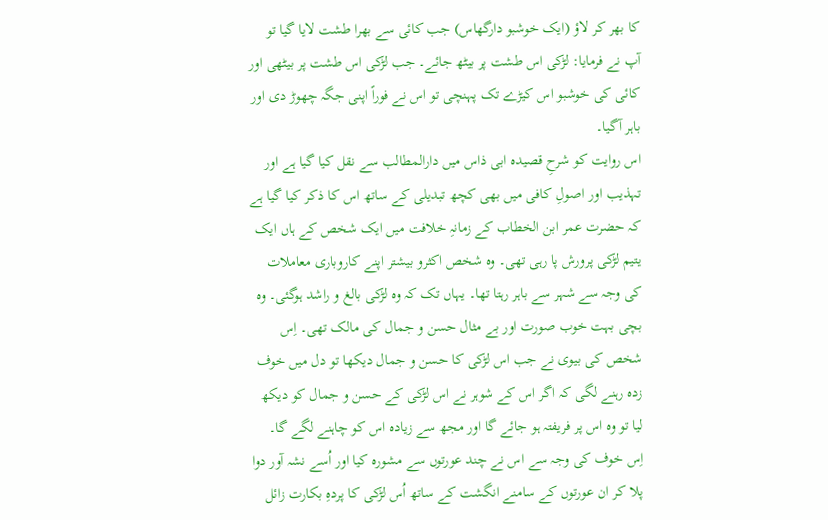کا بھر کر لاؤ (ایک خوشبو دارگھاس) جب کائی سے بھرا طشت لایا گیا تو آپ نے فرمایا: لڑکی اس طشت پر بیٹھ جائے۔ جب لڑکی اس طشت پر بیٹھی اور کائی کی خوشبو اس کیڑے تک پہنچی تو اس نے فوراً اپنی جگہ چھوڑ دی اور باہر آگیا۔
اس روایت کو شرحِ قصیدہ ابی ذاس میں دارالمطالب سے نقل کیا گیا ہے اور تہذیب اور اصولِ کافی میں بھی کچھ تبدیلی کے ساتھ اس کا ذکر کیا گیا ہے کہ حضرت عمر ابن الخطاب کے زمانہِ خلافت میں ایک شخص کے ہاں ایک یتیم لڑکی پرورش پا رہی تھی۔ وہ شخص اکثرو بیشتر اپنے کاروباری معاملات کی وجہ سے شہر سے باہر رہتا تھا۔ یہاں تک کہ وہ لڑکی بالغ و راشد ہوگئی۔ وہ بچی بہت خوب صورت اور بے مثال حسن و جمال کی مالک تھی۔ اِس شخص کی بیوی نے جب اس لڑکی کا حسن و جمال دیکھا تو دل میں خوف زدہ رہنے لگی کہ اگر اس کے شوہر نے اس لڑکی کے حسن و جمال کو دیکھ لیا تو وہ اس پر فریفتہ ہو جائے گا اور مجھ سے زیادہ اس کو چاہنے لگے گا۔ اِس خوف کی وجہ سے اس نے چند عورتوں سے مشورہ کیا اور اُسے نشہ آور دوا پلا کر ان عورتوں کے سامنے انگشت کے ساتھ اُس لڑکی کا پردہِ بکارت زائل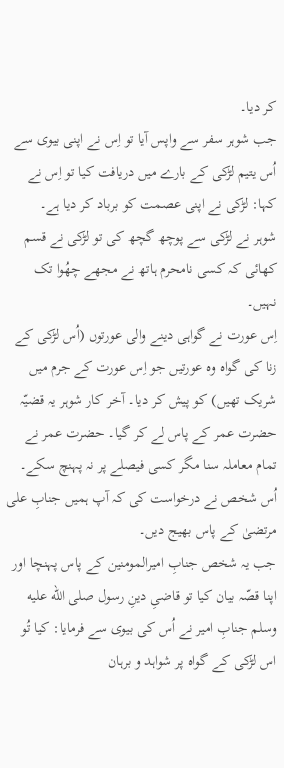کر دیا۔
جب شوہر سفر سے واپس آیا تو اِس نے اپنی بیوی سے اُس یتیم لڑکی کے بارے میں دریافت کیا تو اِس نے کہا: لڑکی نے اپنی عصمت کو برباد کر دیا ہے۔
شوہر نے لڑکی سے پوچھ گچھ کی تو لڑکی نے قسم کھائی کہ کسی نامحرم ہاتھ نے مجھے چھُوا تک نہیں۔
اِس عورت نے گواہی دینے والی عورتوں (اُس لڑکی کے زنا کی گواہ وہ عورتیں جو اِس عورت کے جرم میں شریک تھیں) کو پیش کر دیا۔ آخر کار شوہر یہ قضیّہ حضرت عمر کے پاس لے کر گیا۔ حضرت عمر نے تمام معاملہ سنا مگر کسی فیصلے پر نہ پہنچ سکے۔ اُس شخص نے درخواست کی کہ آپ ہمیں جنابِ علی مرتضیٰ کے پاس بھیج دیں۔
جب یہ شخص جنابِ امیرالمومنین کے پاس پہنچا اور اپنا قصّہ بیان کیا تو قاضیِ دینِ رسول صلى الله عليه وسلم جنابِ امیر نے اُس کی بیوی سے فرمایا: کیا تُو اس لڑکی کے گواہ پر شواہد و برہان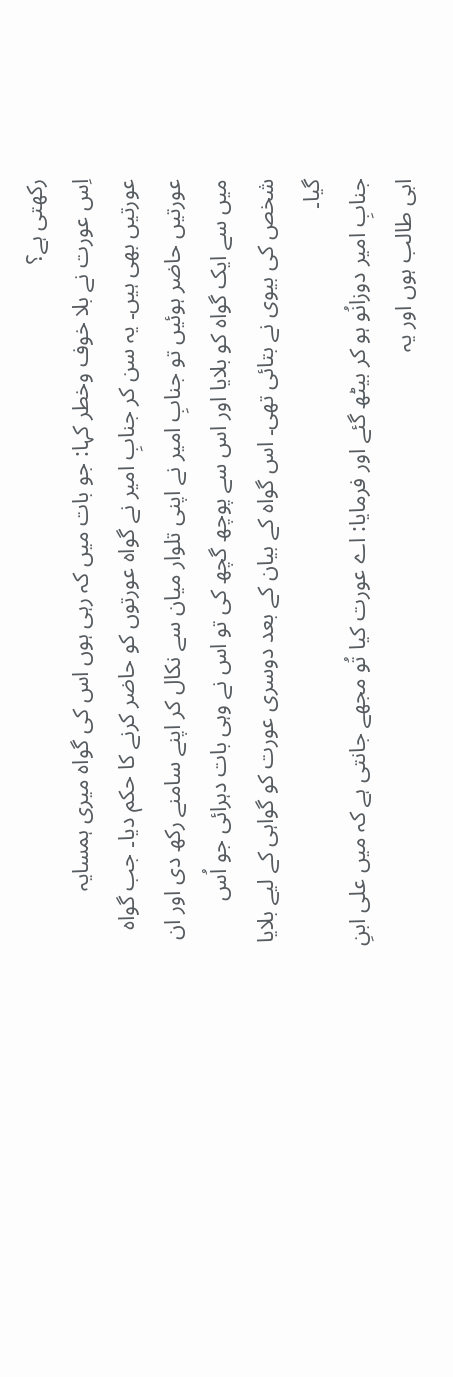رکھتی ہے؟
اِس عورت نے بلا خوف وخطر کہا: جو بات میں کہ رہی ہوں اس کی گواہ میری ہمسایہ عورتیں بھی ہیں۔ یہ سن کر جنابِ امیر نے گواہ عورتوں کو حاضر کرنے کا حکم دیا۔ جب گواہ عورتیں حاضر ہوئیں تو جنابِ امیر نے اپنی تلوار میان سے نکال کر اپنے سامنے رکھ دی اور ان میں سے ایک گواہ کو بلایا اور اس سے پوچھ گچھ کی تو اس نے وہی بات دہرائی جو اُس شخص کی بیوی نے بتائی تھی۔ اس گواہ کے بیان کے بعد دوسری عورت کو گواہی کے لیے بلایا گیا۔
جنابِ امیر دوزانُو ہو کر بیٹھ گئے اور فرمایا: اے عورت کیا تُو مجھے جانتی ہے کہ میں علی ابنِ ابی طالب ہوں اور یہ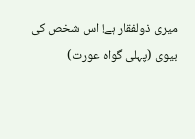میری ذولفقار ہے! اس شخص کی بیوی (پہلی گواہ عورت)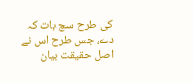کی طرح سچ بات کہ دے، جس طرح اس نے اصل حقیقت بیان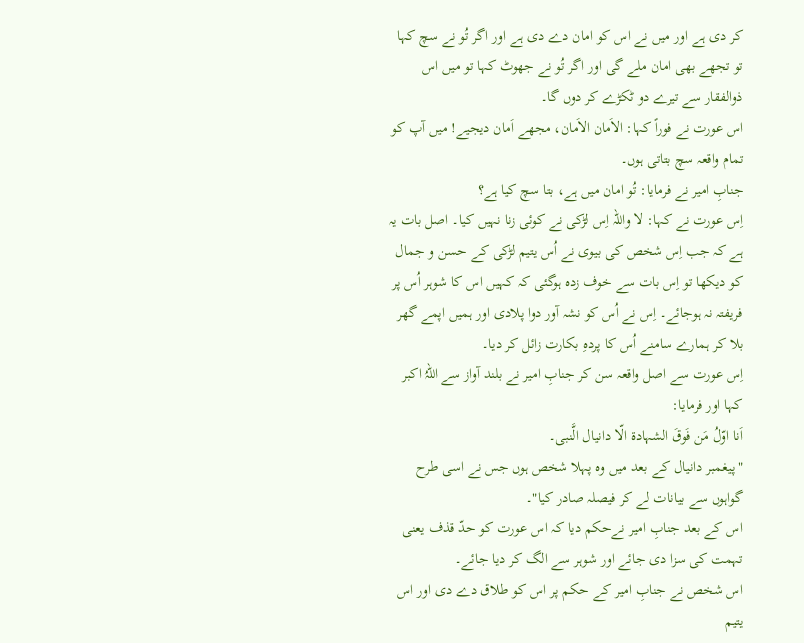کر دی ہے اور میں نے اس کو امان دے دی ہے اور اگر تُو نے سچ کہا تو تجھے بھی امان ملے گی اور اگر تُو نے جھوٹ کہا تو میں اس ذوالفقار سے تیرے دو ٹکڑے کر دوں گا۔
اس عورت نے فوراً کہا: الاَمان الاَمان، مجھے اَمان دیجیے! میں آپ کو تمام واقعہ سچ بتاتی ہوں۔
جنابِ امیر نے فرمایا: تُو امان میں ہے، بتا سچ کیا ہے؟
اِس عورت نے کہا: لا واللہ اِس لڑکی نے کوئی زنا نہیں کیا۔ اصل بات یہ ہے کہ جب اِس شخص کی بیوی نے اُس یتیم لڑکی کے حسن و جمال کو دیکھا تو اِس بات سے خوف زدہ ہوگئی کہ کہیں اس کا شوہر اُس پر فریفتہ نہ ہوجائے۔ اِس نے اُس کو نشہ آور دوا پلادی اور ہمیں اپمے گھر بلا کر ہمارے سامنے اُس کا پردہِ بکارت زائل کر دیا۔
اِس عورت سے اصل واقعہ سن کر جنابِ امیر نے بلند آواز سے اللہُ اکبر کہا اور فرمایا:
اَنا اوّلُ مَن فَوقَ الشہادۃ الّا دانیال الَّنبی۔
"پیغمبر دانیال کے بعد میں وہ پہلا شخص ہوں جس نے اسی طرح گواہوں سے بیانات لے کر فیصلہ صادر کیا"۔
اس کے بعد جنابِ امیر نےحکم دیا کہ اس عورت کو حدّ قذف یعنی تہمت کی سزا دی جائے اور شوہر سے الگ کر دیا جائے۔
اس شخص نے جنابِ امیر کے حکم پر اس کو طلاق دے دی اور اس یتیم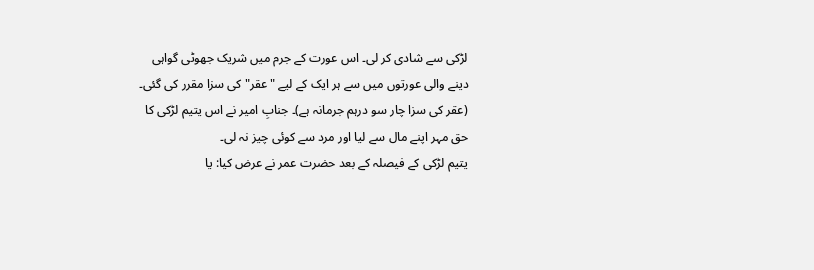لڑکی سے شادی کر لی۔ اس عورت کے جرم میں شریک جھوٹی گواہی دینے والی عورتوں میں سے ہر ایک کے لیے "عقر" کی سزا مقرر کی گئی۔ (عقر کی سزا چار سو درہم جرمانہ ہے)۔ جنابِ امیر نے اس یتیم لڑکی کا حق مہر اپنے مال سے لیا اور مرد سے کوئی چیز نہ لی۔
یتیم لڑکی کے فیصلہ کے بعد حضرت عمر نے عرض کیا: یا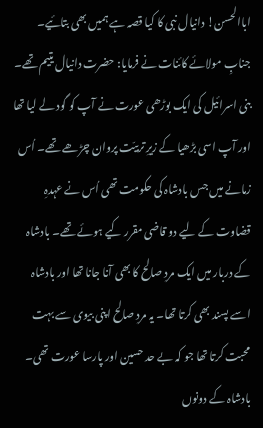اباالحسن! دانیال نبی کا کیا قصہ ہے ہمیں بھی بتائیے۔
جنابِ مولائے کائنات نے فرمایا: حضرت دانیال یتیم تھے۔ بنی اسرائیل کی ایک بوڑھی عورت نے آپ کو گود لے لیا تھا اور آپ اسی بڑھیا کے زیرِ تربیّت پروان چڑھے تھے۔ اُس زمانے میں جس بادشاہ کی حکومت تھی اُس نے عہدہِ قضاوت کے لیے دو قاضی مقرر کیے ہوئے تھے۔ بادشاہ کے دربار میں ایک مردِ صالح کا بھی آنا جانا تھا اور بادشاہ اسے پسند بھی کرتا تھا۔ یہ مردِ صالح اپنی بیوی سے بہت محبت کرتا تھا جو کہ بے حد حسین اور پارسا عورت تھی۔ بادشاہ کے دونوں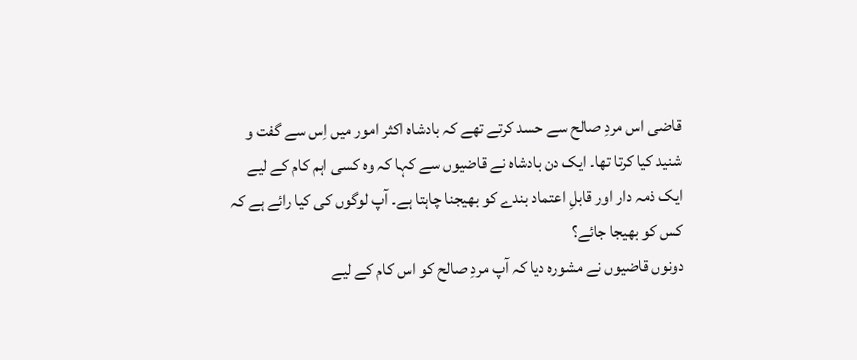قاضی اس مردِ صالح سے حسد کرتے تھے کہ بادشاہ اکثر امور میں اِس سے گفت و شنید کیا کرتا تھا۔ ایک دن بادشاہ نے قاضیوں سے کہا کہ وہ کسی اہم کام کے لیے ایک ذمہ دار اور قابلِ اعتماد بندے کو بھیجنا چاہتا ہے۔ آپ لوگوں کی کیا رائے ہے کہ کس کو بھیجا جائے؟
دونوں قاضیوں نے مشورہ دیا کہ آپ مردِ صالح کو اس کام کے لیے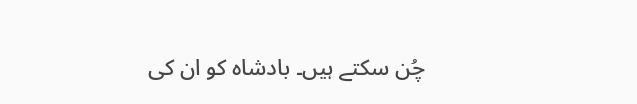چُن سکتے ہیں۔ بادشاہ کو ان کی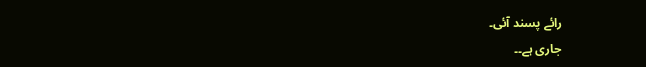رائے پسند آئی۔
جاری ہے۔۔